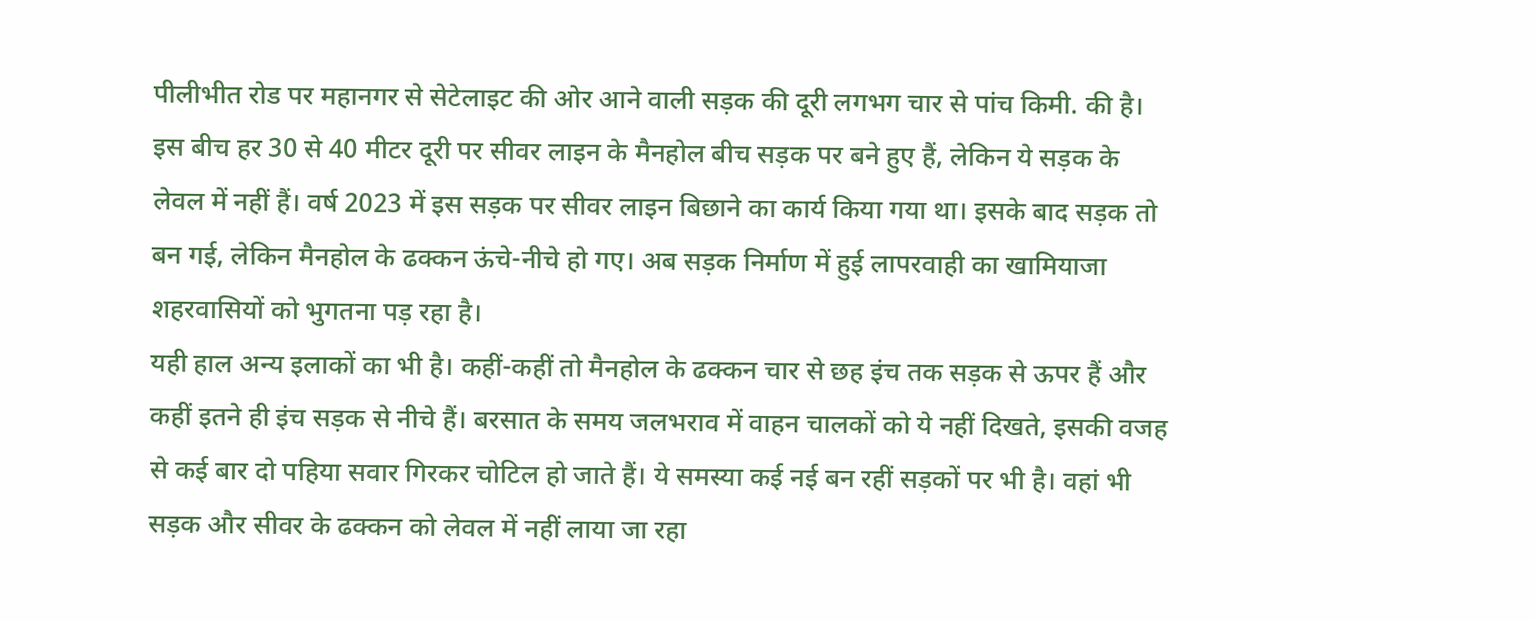पीलीभीत रोड पर महानगर से सेटेलाइट की ओर आने वाली सड़क की दूरी लगभग चार से पांच किमी. की है। इस बीच हर 30 से 40 मीटर दूरी पर सीवर लाइन के मैनहोल बीच सड़क पर बने हुए हैं, लेकिन ये सड़क के लेवल में नहीं हैं। वर्ष 2023 में इस सड़क पर सीवर लाइन बिछाने का कार्य किया गया था। इसके बाद सड़क तो बन गई, लेकिन मैनहोल के ढक्कन ऊंचे-नीचे हो गए। अब सड़क निर्माण में हुई लापरवाही का खामियाजा शहरवासियों को भुगतना पड़ रहा है।
यही हाल अन्य इलाकों का भी है। कहीं-कहीं तो मैनहोल के ढक्कन चार से छह इंच तक सड़क से ऊपर हैं और कहीं इतने ही इंच सड़क से नीचे हैं। बरसात के समय जलभराव में वाहन चालकों को ये नहीं दिखते, इसकी वजह से कई बार दो पहिया सवार गिरकर चोटिल हो जाते हैं। ये समस्या कई नई बन रहीं सड़कों पर भी है। वहां भी सड़क और सीवर के ढक्कन को लेवल में नहीं लाया जा रहा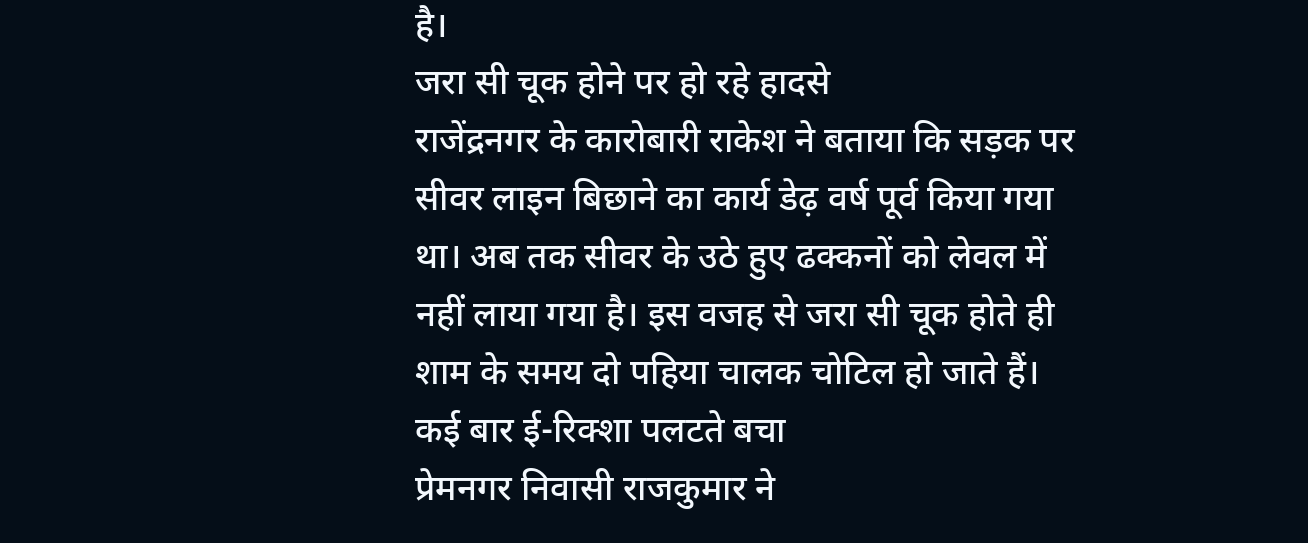है।
जरा सी चूक होने पर हो रहे हादसे
राजेंद्रनगर के कारोबारी राकेश ने बताया कि सड़क पर सीवर लाइन बिछाने का कार्य डेढ़ वर्ष पूर्व किया गया था। अब तक सीवर के उठे हुए ढक्कनों को लेवल में नहीं लाया गया है। इस वजह से जरा सी चूक होते ही शाम के समय दो पहिया चालक चोटिल हो जाते हैं।
कई बार ई-रिक्शा पलटते बचा
प्रेमनगर निवासी राजकुमार ने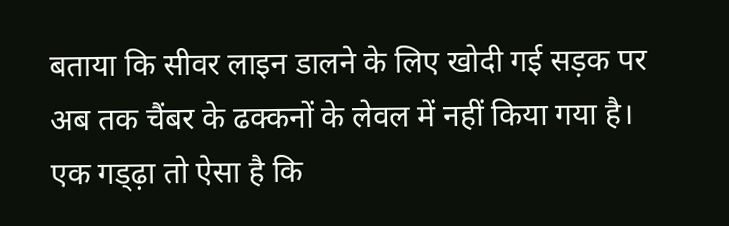बताया कि सीवर लाइन डालने के लिए खोदी गई सड़क पर अब तक चैंबर के ढक्कनों के लेवल में नहीं किया गया है। एक गड्ढ़ा तो ऐसा है कि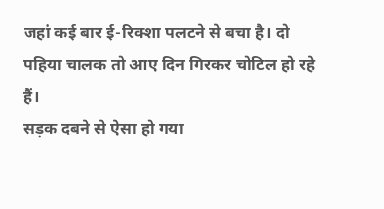जहां कई बार ई-रिक्शा पलटने से बचा है। दो पहिया चालक तो आए दिन गिरकर चोटिल हो रहे हैं।
सड़क दबने से ऐसा हो गया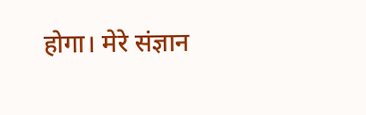होगा। मेरे संज्ञान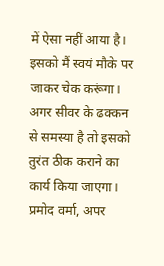में ऐसा नहीं आया है। इसको मैं स्वयं मौके पर जाकर चेक करूंगा। अगर सीवर के ढक्कन से समस्या है तो इसको तुरंत ठीक कराने का कार्य किया जाएगा।
प्रमोद वर्मा, अपर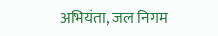अभियंता, जल निगम